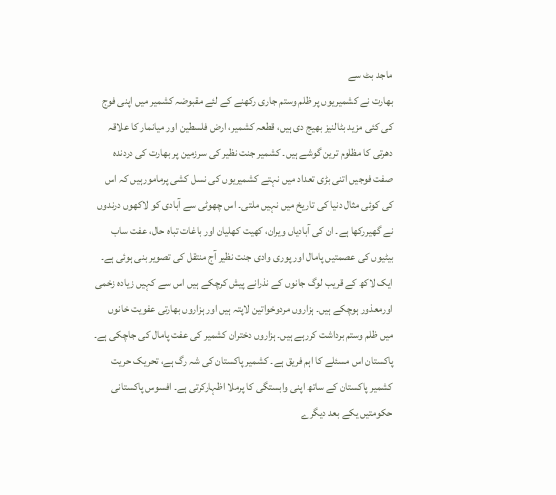ماجد بٹ سے
بھارت نے کشمیریوں پر ظلم وستم جاری رکھنے کے لئے مقبوضہ کشمیر میں اپنی فوج کی کئی مزید بٹالنیز بھیج دی ہیں، قطعہ کشمیر، ارض فلسطین اور میانمار کا علاقہ دھرتی کا مظلوم ترین گوشے ہیں۔ کشمیر جنت نظیر کی سرزمین پر بھارت کی دردندہ صفت فوجیں اتنی بڑی تعداد میں نہتے کشمیریوں کی نسل کشی پرمامورہیں کہ اس کی کوئی مثال دنیا کی تاریخ میں نہیں ملتی۔ اس چھوٹی سے آبادی کو لاکھوں درندوں نے گھیررکھا ہے۔ ان کی آبادیاں ویران، کھیت کھلیان اور باغات تباہ حال، عفت ساب بیٹیوں کی عصمتیں پامال اور پوری وادی جنت نظیر آج منتقل کی تصویر بنی ہوئی ہے۔ ایک لاکھ کے قریب لوگ جانوں کے نذرانے پیش کرچکے ہیں اس سے کہیں زیادہ زخمی اورمعذور ہوچکے ہیں۔ ہزاروں مردوخواتین لاپتہ ہیں اور ہزاروں بھارتی عفویت خانوں میں ظلم وستم برداشت کررہے ہیں۔ ہزاروں دختران کشمیر کی عفت پامال کی جاچکی ہے۔
پاکستان اس مسئلے کا اہم فریق ہے۔ کشمیر پاکستان کی شہ رگ ہے، تحریک حریت کشمیر پاکستان کے ساتھ اپنی وابستگی کا پرملا اظہارکرتی ہے۔ افسوس پاکستانی حکومتیں یکے بعد دیگرے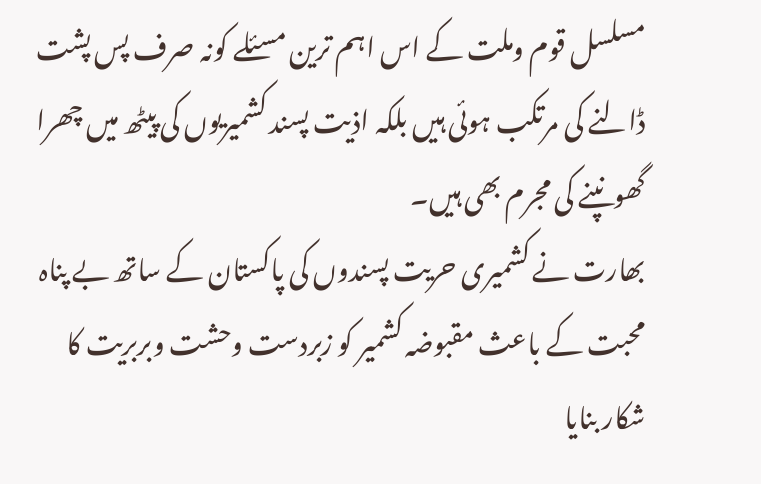مسلسل قوم وملت کے اس اہم ترین مسئلے کونہ صرف پس پشت ڈالنے کی مرتکب ہوئی ہیں بلکہ اذیت پسند کشمیریوں کی پیٹھ میں چھرا گھونپنے کی مجرم بھی ہیں۔
بھارت نے کشمیری حریت پسندوں کی پاکستان کے ساتھ بے پناہ محبت کے باعث مقبوضہ کشمیر کو زبردست وحشت وبربریت کا شکار بنایا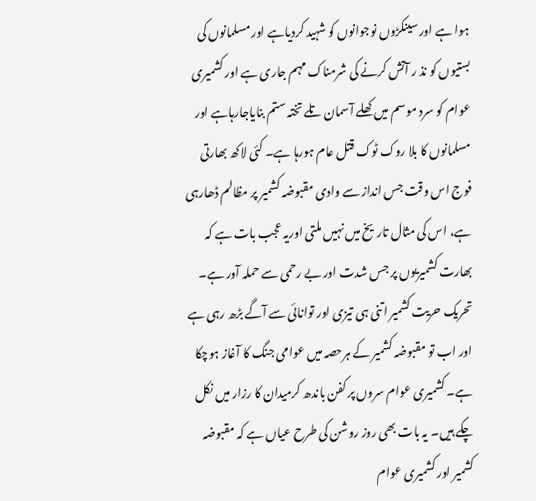ہوا ہے اور سینکڑوں نوجوانوں کو شہید کردیاہے اور مسلمانوں کی بستیوں کو نذ ر آتش کرنے کی شرمناک مہم جاری ہے اور کشمیری عوام کو سرد موسم میں کھلے آسمان تلے تختہ ستم بنایاجارہاہے اور مسلمانوں کا بلا روک ٹوک قتل عام ہورہا ہے۔ کئی لاکھ بھارتی فوج اس وقت جس انداز سے وادی مقبوضہ کشمیر پر مظالم ڈھارہی ہے، اس کی مثال تاریخ میں نہیں ملتی اوریہ عجب بات ہے کہ بھارت کشمیریوں پر جس شدت اور بے رحمی سے حملہ آور ہے۔ تحریک حریت کشمیر اتنی ہی تیزی اور توانائی سے آگے بڑھ رہی ہے اور اب تو مقبوضہ کشمیر کے ہرحصہ میں عوامی جنگ کا آغاز ہوچکا ہے۔ کشمیری عوام سروں پر کفن باندھ کرمیدان کا رزار میں نکل چکے ہیں۔ یہ بات بھی روز روشن کی طرح عیاں ہے کہ مقبوضہ کشمیر اور کشمیری عوام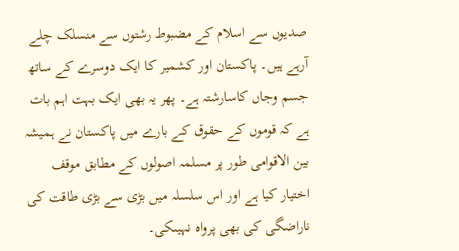صدیوں سے اسلام کے مضبوط رشتوں سے منسلک چلے آرہے ہیں۔ پاکستان اور کشمیر کا ایک دوسرے کے ساتھ جسم وجاں کاسارشتہ ہے۔ پھر یہ بھی ایک بہت اہم بات ہے کہ قوموں کے حقوق کے بارے میں پاکستان نے ہمیشہ بین الاقوامی طور پر مسلمہ اصولوں کے مطابق موقف اختیار کیا ہے اور اس سلسلہ میں بڑی سے بڑی طاقت کی ناراضگی کی بھی پرواہ نہیںکی۔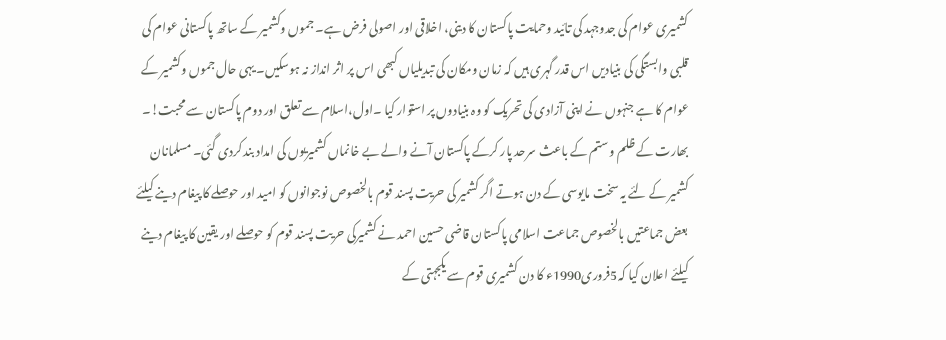کشمیری عوام کی جدوجہد کی تائید وحمایت پاکستان کا دینی، اخلاقی اور اصولی فرض ہے۔ جموں وکشمیر کے ساتھ پاکستانی عوام کی قلبی وابستگی کی بنیادیں اس قدر گہری ہیں کہ زمان ومکان کی تبدیلیاں کبھی اس پر اثر انداز نہ ہوسکیں۔ یہی حال جموں وکشمیر کے عوام کا ہے جنہوں نے اپنی آزادی کی تحریک کو وہ بنیادوں پر استوار کیا ۔اول،اسلام سے تعلق اور دوم پاکستان سے محبت!۔
بھارت کے ظلم وستم کے باعث سرحد پار کرکے پاکستان آنے والے بے خانماں کشمیریوں کی امداد بند کردی گئی۔ مسلمانان کشمیر کے لئے یہ سخت مایوسی کے دن ہوتے اگر کشمیر کی حریت پسند قوم بالخصوص نوجوانوں کو امید اور حوصلے کا پیغام دینے کیلئے بعض جماعتیں بالخصوص جماعت اسلامی پاکستان قاضی حسین احمد نے کشمیرکی حریت پسند قوم کو حوصلے اور یقین کا پیغام دینے کیلئے اعلان کیا کہ5فروری1990ء کا دن کشمیری قوم سے یکجہتی کے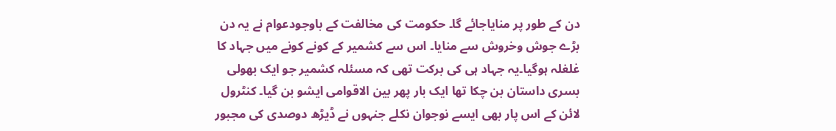دن کے طور پر منایاجائے گا۔ حکومت کی مخالفت کے باوجودعوام نے یہ دن بڑے جوش وخروش سے منایا۔ اس سے کشمیر کے کونے کونے میں جہاد کا غلغلہ ہوگیا۔یہ جہاد ہی کی برکت تھی کہ مسئلہ کشمیر جو ایک بھولی بسری داستان بن چکا تھا ایک بار پھر بین الاقوامی ایشو بن گیا۔ کنٹرول لائن کے اس پار بھی ایسے نوجوان نکلے جنہوں نے ڈیڑھ دوصدی کی مجبور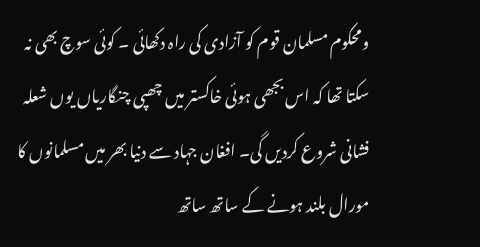ومحکوم مسلمان قوم کو آزادی کی راہ دکھائی ۔ کوئی سوچ بھی نہ سکتا تھا کہ اس بجھی ہوئی خاکستر میں چھپی چنگاریاں یوں شعلہ فشانی شروع کردیں گی۔ افغان جہاد سے دنیا بھر میں مسلمانوں کا مورال بلند ہونے کے ساتھ ساتھ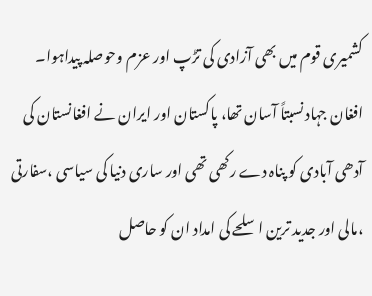کشمیری قوم میں بھی آزادی کی تڑپ اور عزم وحوصلہ پیداہوا۔ افغان جہاد نسبتاً آسان تھا، پاکستان اور ایران نے افغانستان کی آدھی آبادی کو پناہ دے رکھی تھی اور ساری دنیا کی سیاسی ،سفارتی ،مالی اور جدید ترین اسلحے کی امداد ان کو حاصل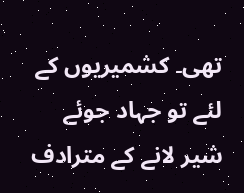تھی۔ کشمیریوں کے لئے تو جہاد جوئے شیر لانے کے مترادف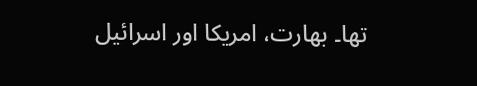تھا۔ بھارت، امریکا اور اسرائیل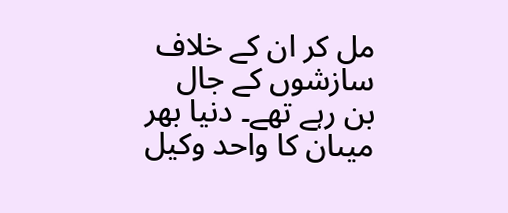مل کر ان کے خلاف سازشوں کے جال بن رہے تھے۔ دنیا بھر میںان کا واحد وکیل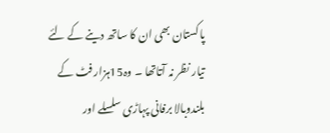پاکستان بھی ان کا ساتھ دینے کے لئے تیار نظر نہ آتاتھا ۔ وہ15ہزار فٹ کے بلندوبالا برفانی پہاڑی سلسلے اور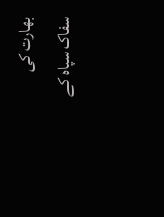بھارت کی سفاک سپاہ کے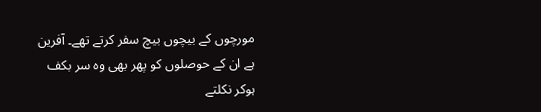مورچوں کے بیچوں بیچ سفر کرتے تھے۔ آفرین ہے ان کے حوصلوں کو پھر بھی وہ سر بکف ہوکر نکلتے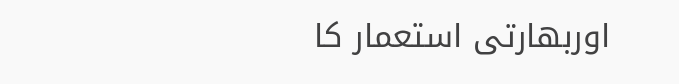اوربھارتی استعمار کا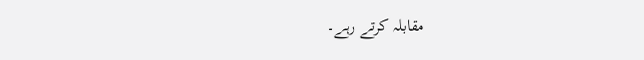مقابلہ کرتے رہے۔